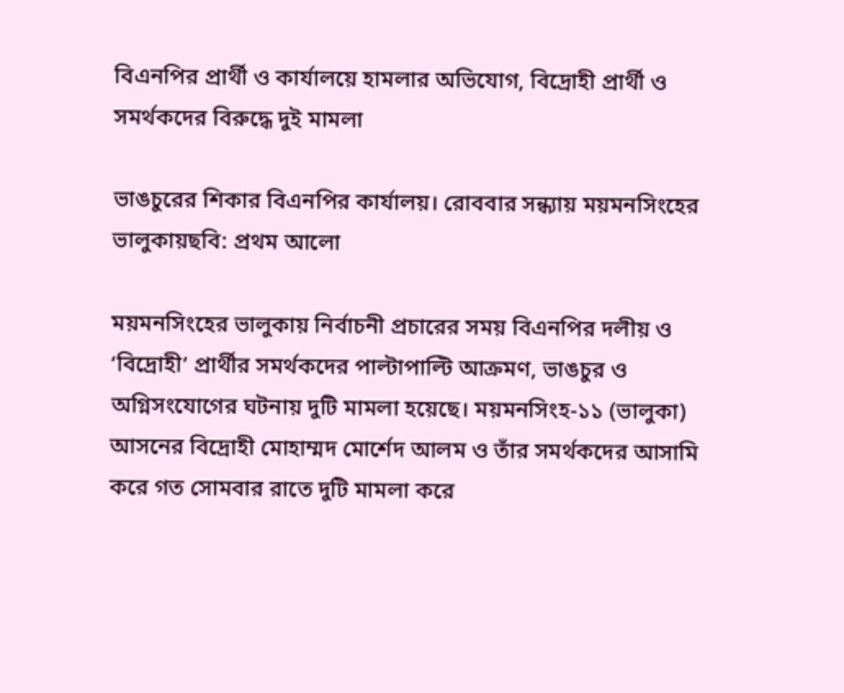বিএনপির প্রার্থী ও কার্যালয়ে হামলার অভিযোগ, বিদ্রোহী প্রার্থী ও সমর্থকদের বিরুদ্ধে দুই মামলা

ভাঙচুরের শিকার বিএনপির কার্যালয়। রোববার সন্ধ্যায় ময়মনসিংহের ভালুকায়ছবি: প্রথম আলো

ময়মনসিংহের ভালুকায় নির্বাচনী প্রচারের সময় বিএনপির দলীয় ও ‘বিদ্রোহী’ প্রার্থীর সমর্থকদের পাল্টাপাল্টি আক্রমণ, ভাঙচুর ও অগ্নিসংযোগের ঘটনায় দুটি মামলা হয়েছে। ময়মনসিংহ-১১ (ভালুকা) আসনের বিদ্রোহী মোহাম্মদ মোর্শেদ আলম ও তাঁর সমর্থকদের আসামি করে গত সোমবার রাতে দুটি মামলা করে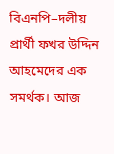বিএনপি–দলীয় প্রার্থী ফখর উদ্দিন আহমেদের এক সমর্থক। আজ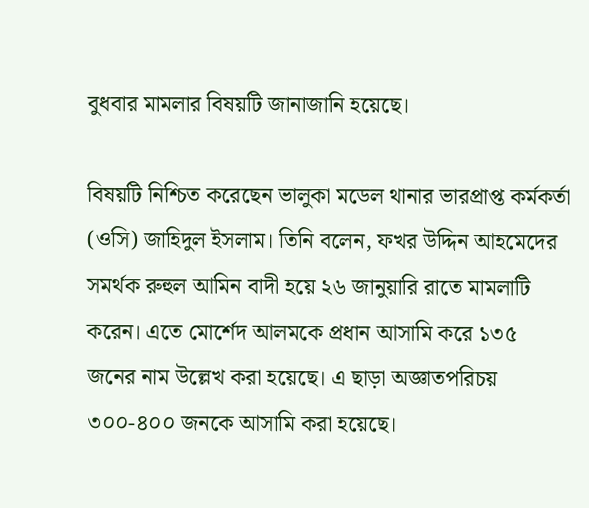বুধবার মামলার বিষয়টি জানাজানি হয়েছে।

বিষয়টি নিশ্চিত করেছেন ভালুকা মডেল থানার ভারপ্রাপ্ত কর্মকর্তা (ওসি) জাহিদুল ইসলাম। তিনি বলেন, ফখর উদ্দিন আহমেদের সমর্থক রুহুল আমিন বাদী হয়ে ২৬ জানুয়ারি রাতে মামলাটি করেন। এতে মোর্শেদ আলমকে প্রধান আসামি করে ১৩৫ জনের নাম উল্লেখ করা হয়েছে। এ ছাড়া অজ্ঞাতপরিচয় ৩০০-৪০০ জনকে আসামি করা হয়েছে।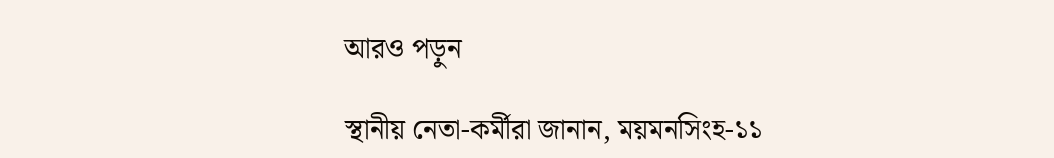আরও পড়ুন

স্থানীয় নেতা-কর্মীরা জানান, ময়মনসিংহ-১১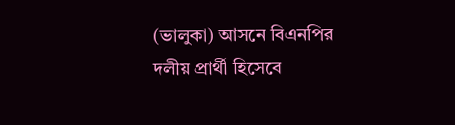(ভালুকা) আসনে বিএনপির দলীয় প্রার্থী হিসেবে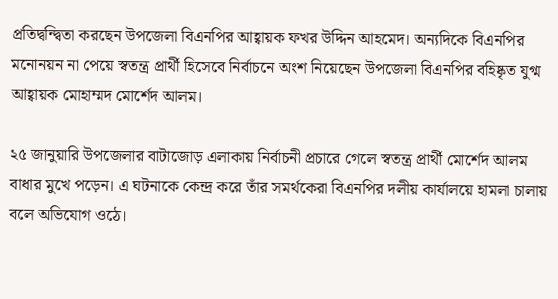প্রতিদ্বন্দ্বিতা করছেন উপজেলা বিএনপির আহ্বায়ক ফখর উদ্দিন আহমেদ। অন্যদিকে বিএনপির মনোনয়ন না পেয়ে স্বতন্ত্র প্রার্থী হিসেবে নির্বাচনে অংশ নিয়েছেন উপজেলা বিএনপির বহিষ্কৃত যুগ্ম আহ্বায়ক মোহাম্মদ মোর্শেদ আলম।

২৫ জানুয়ারি উপজেলার বাটাজোড় এলাকায় নির্বাচনী প্রচারে গেলে স্বতন্ত্র প্রার্থী মোর্শেদ আলম বাধার মুখে পড়েন। এ ঘটনাকে কেন্দ্র করে তাঁর সমর্থকেরা বিএনপির দলীয় কার্যালয়ে হামলা চালায় বলে অভিযোগ ওঠে।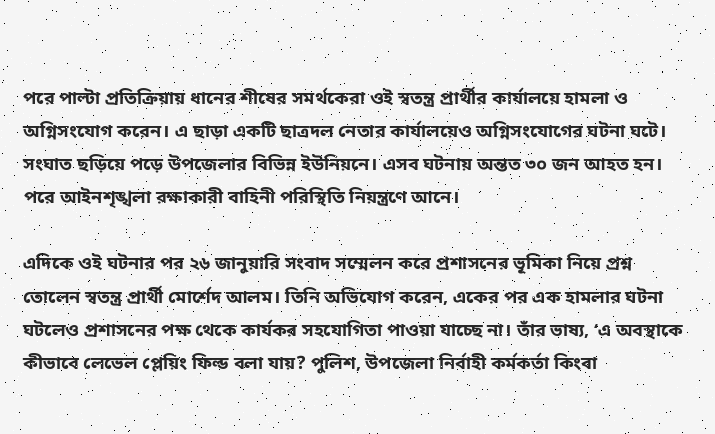পরে পাল্টা প্রতিক্রিয়ায় ধানের শীষের সমর্থকেরা ওই স্বতন্ত্র প্রার্থীর কার্যালয়ে হামলা ও অগ্নিসংযোগ করেন। এ ছাড়া একটি ছাত্রদল নেতার কার্যালয়েও অগ্নিসংযোগের ঘটনা ঘটে। সংঘাত ছড়িয়ে পড়ে উপজেলার বিভিন্ন ইউনিয়নে। এসব ঘটনায় অন্তত ৩০ জন আহত হন। পরে আইনশৃঙ্খলা রক্ষাকারী বাহিনী পরিস্থিতি নিয়ন্ত্রণে আনে।

এদিকে ওই ঘটনার পর ২৬ জানুয়ারি সংবাদ সম্মেলন করে প্রশাসনের ভূমিকা নিয়ে প্রশ্ন তোলেন স্বতন্ত্র প্রার্থী মোর্শেদ আলম। তিনি অভিযোগ করেন, একের পর এক হামলার ঘটনা ঘটলেও প্রশাসনের পক্ষ থেকে কার্যকর সহযোগিতা পাওয়া যাচ্ছে না। তাঁর ভাষ্য, ‘এ অবস্থাকে কীভাবে লেভেল প্লেয়িং ফিল্ড বলা যায়? পুলিশ, উপজেলা নির্বাহী কর্মকর্তা কিংবা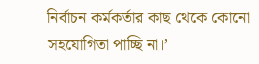নির্বাচন কর্মকর্তার কাছ থেকে কোনো সহযোগিতা পাচ্ছি না।’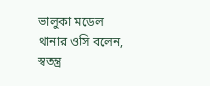ভালুকা মডেল থানার ওসি বলেন, স্বতন্ত্র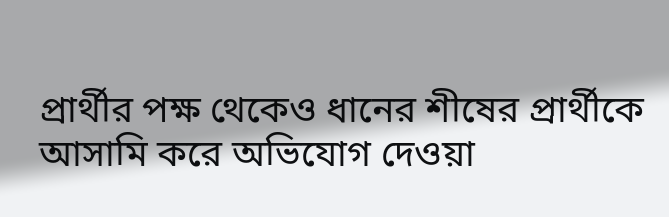প্রার্থীর পক্ষ থেকেও ধানের শীষের প্রার্থীকে আসামি করে অভিযোগ দেওয়া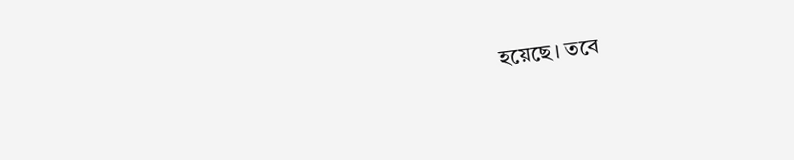হয়েছে। তবে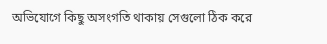অভিযোগে কিছু অসংগতি থাকায় সেগুলো ঠিক করে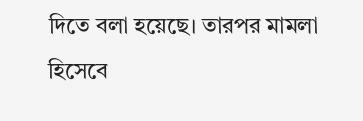দিতে বলা হয়েছে। তারপর মামলা হিসেবে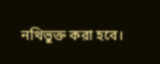নথিভুক্ত করা হবে।